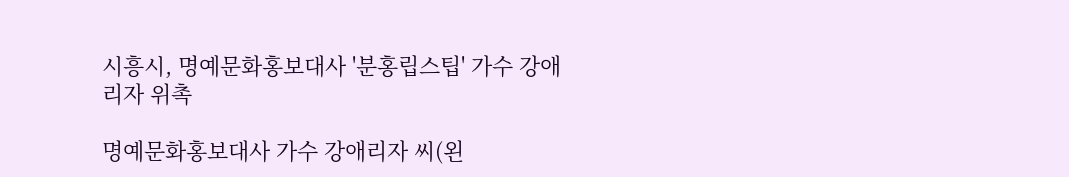시흥시, 명예문화홍보대사 '분홍립스팁' 가수 강애리자 위촉

명예문화홍보대사 가수 강애리자 씨(왼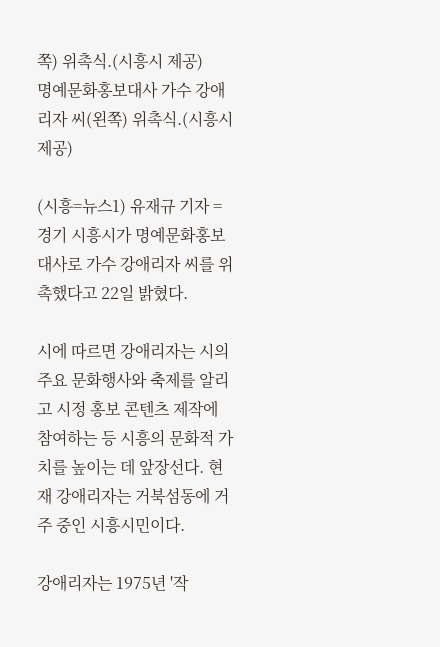쪽) 위촉식.(시흥시 제공)
명예문화홍보대사 가수 강애리자 씨(왼쪽) 위촉식.(시흥시 제공)

(시흥=뉴스1) 유재규 기자 = 경기 시흥시가 명예문화홍보대사로 가수 강애리자 씨를 위촉했다고 22일 밝혔다.

시에 따르면 강애리자는 시의 주요 문화행사와 축제를 알리고 시정 홍보 콘텐츠 제작에 참여하는 등 시흥의 문화적 가치를 높이는 데 앞장선다. 현재 강애리자는 거북섬동에 거주 중인 시흥시민이다.

강애리자는 1975년 '작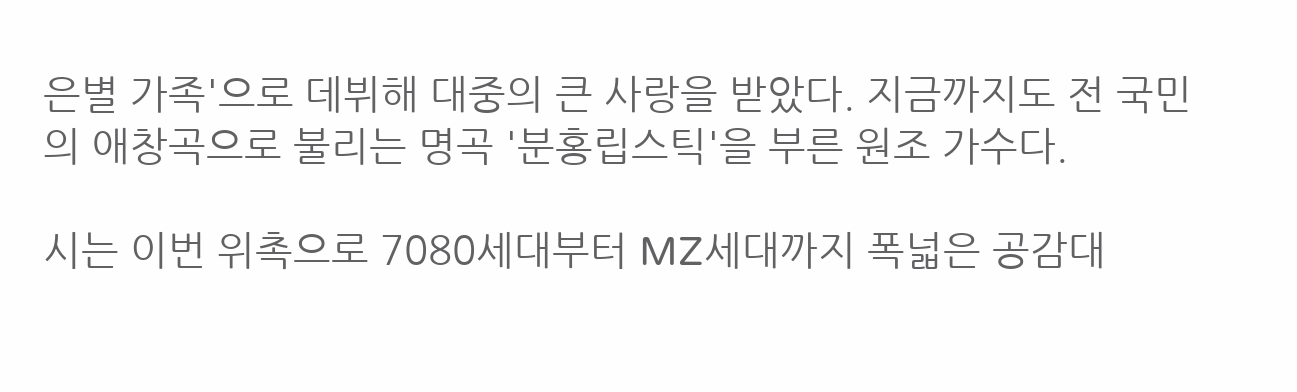은별 가족'으로 데뷔해 대중의 큰 사랑을 받았다. 지금까지도 전 국민의 애창곡으로 불리는 명곡 '분홍립스틱'을 부른 원조 가수다.

시는 이번 위촉으로 7080세대부터 MZ세대까지 폭넓은 공감대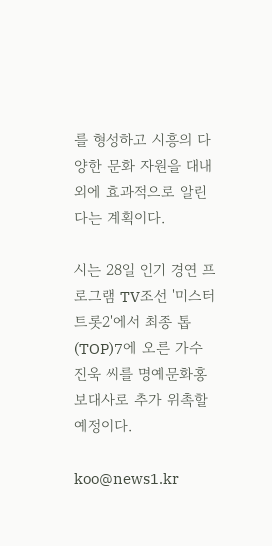를 형성하고 시흥의 다양한 문화 자원을 대내외에 효과적으로 알린다는 계획이다.

시는 28일 인기 경연 프로그램 TV조선 '미스터트롯2'에서 최종 톱(TOP)7에 오른 가수 진욱 씨를 명예문화홍보대사로 추가 위촉할 예정이다.

koo@news1.kr